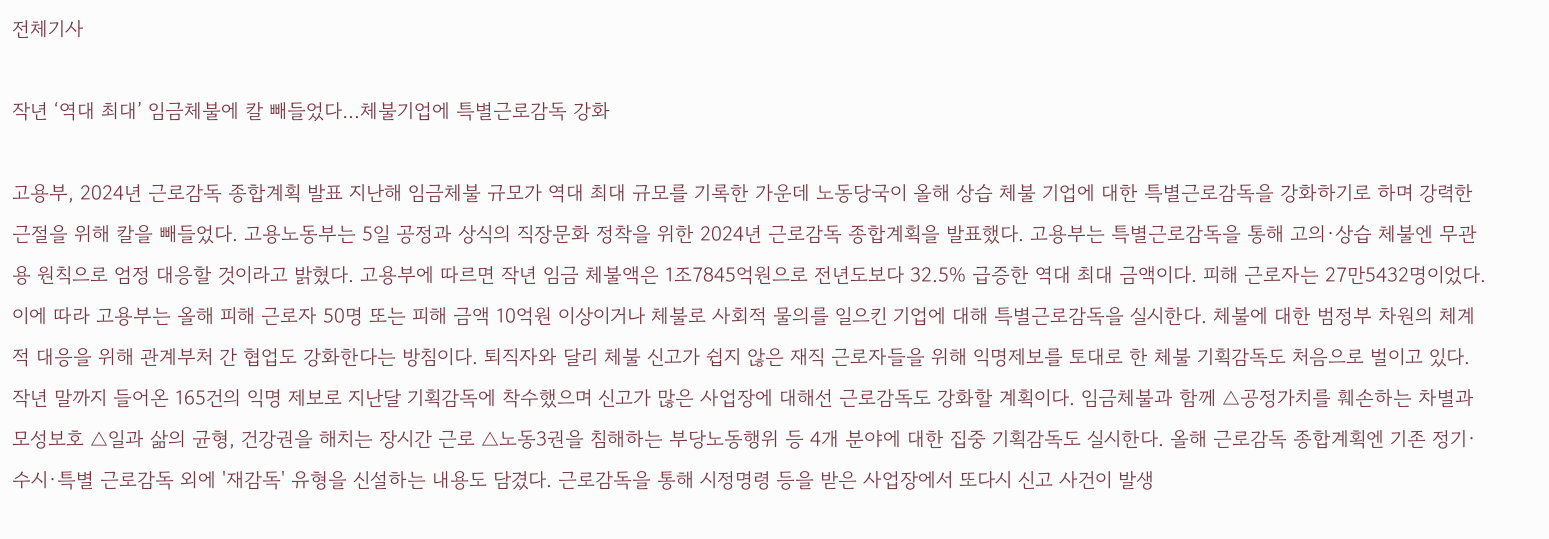전체기사

작년 ‘역대 최대’ 임금체불에 칼 빼들었다…체불기업에 특별근로감독 강화

고용부, 2024년 근로감독 종합계획 발표 지난해 임금체불 규모가 역대 최대 규모를 기록한 가운데 노동당국이 올해 상습 체불 기업에 대한 특별근로감독을 강화하기로 하며 강력한 근절을 위해 칼을 빼들었다. 고용노동부는 5일 공정과 상식의 직장문화 정착을 위한 2024년 근로감독 종합계획을 발표했다. 고용부는 특별근로감독을 통해 고의·상습 체불엔 무관용 원칙으로 엄정 대응할 것이라고 밝혔다. 고용부에 따르면 작년 임금 체불액은 1조7845억원으로 전년도보다 32.5% 급증한 역대 최대 금액이다. 피해 근로자는 27만5432명이었다. 이에 따라 고용부는 올해 피해 근로자 50명 또는 피해 금액 10억원 이상이거나 체불로 사회적 물의를 일으킨 기업에 대해 특별근로감독을 실시한다. 체불에 대한 범정부 차원의 체계적 대응을 위해 관계부처 간 협업도 강화한다는 방침이다. 퇴직자와 달리 체불 신고가 쉽지 않은 재직 근로자들을 위해 익명제보를 토대로 한 체불 기획감독도 처음으로 벌이고 있다. 작년 말까지 들어온 165건의 익명 제보로 지난달 기획감독에 착수했으며 신고가 많은 사업장에 대해선 근로감독도 강화할 계획이다. 임금체불과 함께 △공정가치를 훼손하는 차별과 모성보호 △일과 삶의 균형, 건강권을 해치는 장시간 근로 △노동3권을 침해하는 부당노동행위 등 4개 분야에 대한 집중 기획감독도 실시한다. 올해 근로감독 종합계획엔 기존 정기·수시·특별 근로감독 외에 '재감독' 유형을 신설하는 내용도 담겼다. 근로감독을 통해 시정명령 등을 받은 사업장에서 또다시 신고 사건이 발생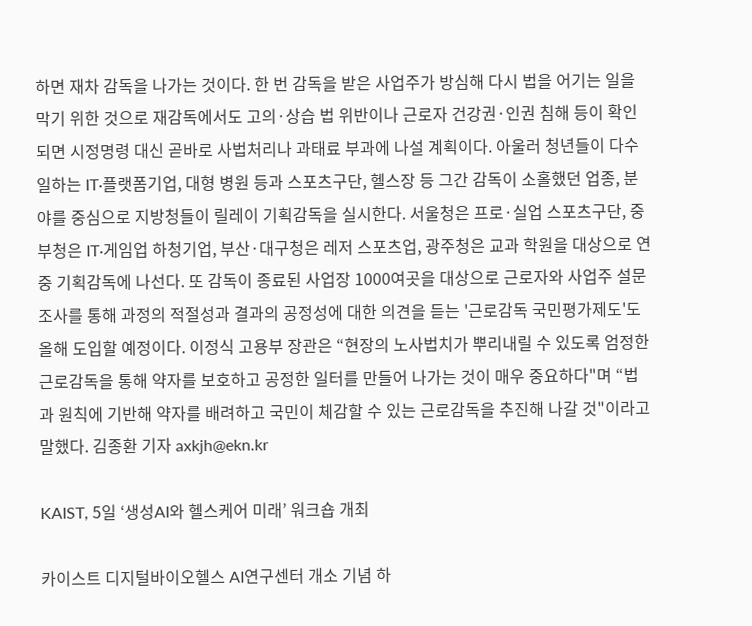하면 재차 감독을 나가는 것이다. 한 번 감독을 받은 사업주가 방심해 다시 법을 어기는 일을 막기 위한 것으로 재감독에서도 고의·상습 법 위반이나 근로자 건강권·인권 침해 등이 확인되면 시정명령 대신 곧바로 사법처리나 과태료 부과에 나설 계획이다. 아울러 청년들이 다수 일하는 IT·플랫폼기업, 대형 병원 등과 스포츠구단, 헬스장 등 그간 감독이 소홀했던 업종, 분야를 중심으로 지방청들이 릴레이 기획감독을 실시한다. 서울청은 프로·실업 스포츠구단, 중부청은 IT·게임업 하청기업, 부산·대구청은 레저 스포츠업, 광주청은 교과 학원을 대상으로 연중 기획감독에 나선다. 또 감독이 종료된 사업장 1000여곳을 대상으로 근로자와 사업주 설문조사를 통해 과정의 적절성과 결과의 공정성에 대한 의견을 듣는 '근로감독 국민평가제도'도 올해 도입할 예정이다. 이정식 고용부 장관은 “현장의 노사법치가 뿌리내릴 수 있도록 엄정한 근로감독을 통해 약자를 보호하고 공정한 일터를 만들어 나가는 것이 매우 중요하다"며 “법과 원칙에 기반해 약자를 배려하고 국민이 체감할 수 있는 근로감독을 추진해 나갈 것"이라고 말했다. 김종환 기자 axkjh@ekn.kr

KAIST, 5일 ‘생성AI와 헬스케어 미래’ 워크숍 개최

카이스트 디지털바이오헬스 AI연구센터 개소 기념 하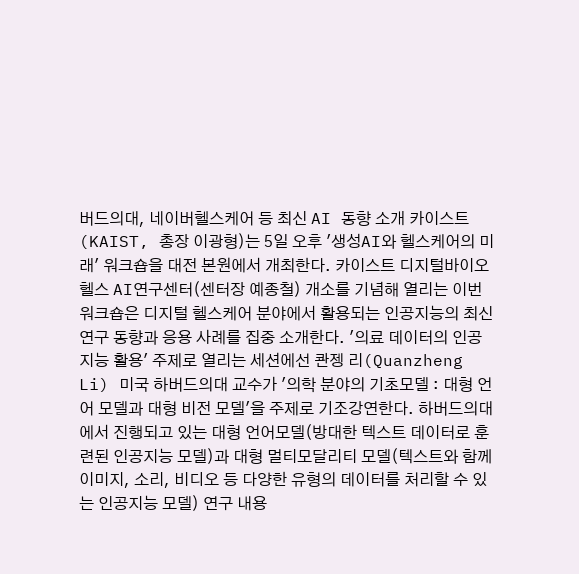버드의대, 네이버헬스케어 등 최신 AI 동향 소개 카이스트(KAIST, 총장 이광형)는 5일 오후 '생성AI와 헬스케어의 미래' 워크숍을 대전 본원에서 개최한다. 카이스트 디지털바이오헬스 AI연구센터(센터장 예종철) 개소를 기념해 열리는 이번 워크숍은 디지털 헬스케어 분야에서 활용되는 인공지능의 최신 연구 동향과 응용 사례를 집중 소개한다. '의료 데이터의 인공지능 활용' 주제로 열리는 세션에선 콴젱 리(Quanzheng Li) 미국 하버드의대 교수가 '의학 분야의 기초모델 : 대형 언어 모델과 대형 비전 모델'을 주제로 기조강연한다. 하버드의대에서 진행되고 있는 대형 언어모델(방대한 텍스트 데이터로 훈련된 인공지능 모델)과 대형 멀티모달리티 모델(텍스트와 함께 이미지, 소리, 비디오 등 다양한 유형의 데이터를 처리할 수 있는 인공지능 모델) 연구 내용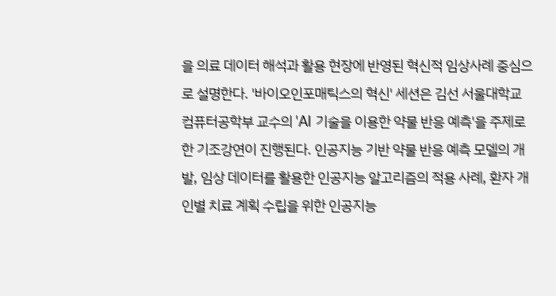을 의료 데이터 해석과 활용 현장에 반영된 혁신적 임상사례 중심으로 설명한다. '바이오인포매틱스의 혁신' 세션은 김선 서울대학교 컴퓨터공학부 교수의 'AI 기술을 이용한 약물 반응 예측'을 주제로 한 기조강연이 진행된다. 인공지능 기반 약물 반응 예측 모델의 개발, 임상 데이터를 활용한 인공지능 알고리즘의 적용 사례, 환자 개인별 치료 계획 수립을 위한 인공지능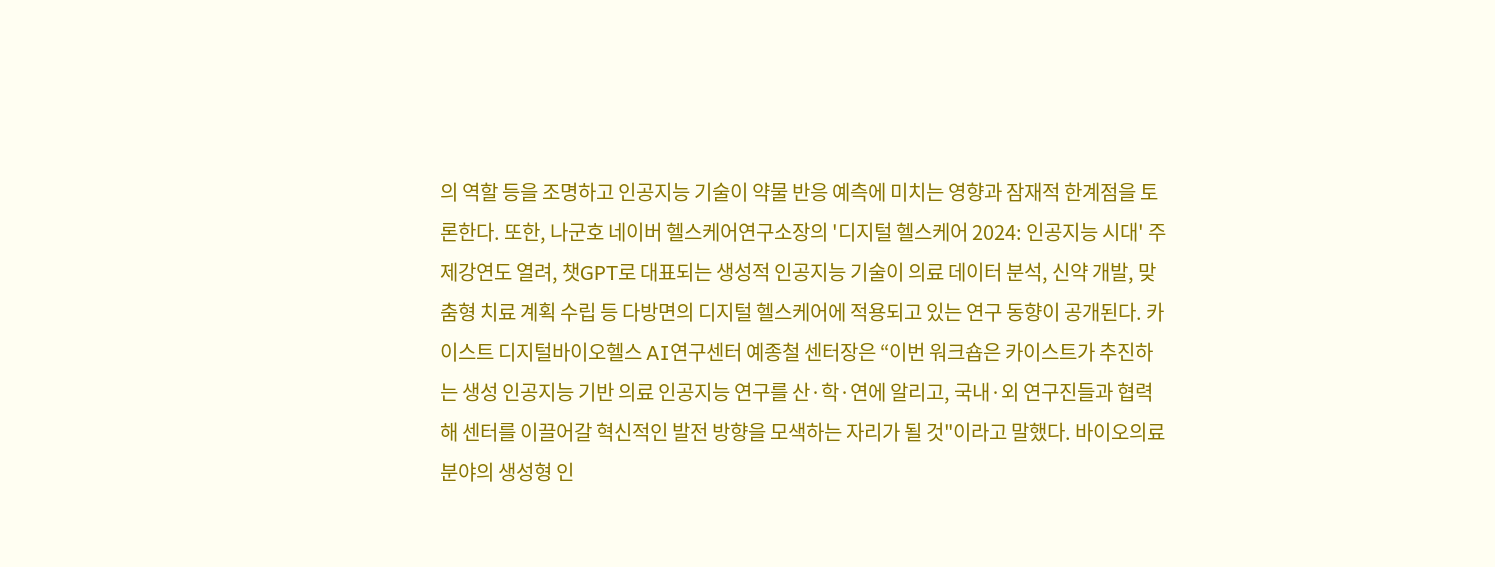의 역할 등을 조명하고 인공지능 기술이 약물 반응 예측에 미치는 영향과 잠재적 한계점을 토론한다. 또한, 나군호 네이버 헬스케어연구소장의 '디지털 헬스케어 2024: 인공지능 시대' 주제강연도 열려, 챗GPT로 대표되는 생성적 인공지능 기술이 의료 데이터 분석, 신약 개발, 맞춤형 치료 계획 수립 등 다방면의 디지털 헬스케어에 적용되고 있는 연구 동향이 공개된다. 카이스트 디지털바이오헬스 AI연구센터 예종철 센터장은 “이번 워크숍은 카이스트가 추진하는 생성 인공지능 기반 의료 인공지능 연구를 산·학·연에 알리고, 국내·외 연구진들과 협력해 센터를 이끌어갈 혁신적인 발전 방향을 모색하는 자리가 될 것"이라고 말했다. 바이오의료 분야의 생성형 인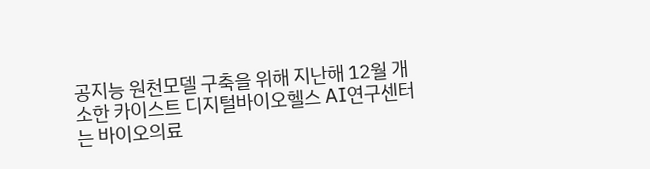공지능 원천모델 구축을 위해 지난해 12월 개소한 카이스트 디지털바이오헬스 AI연구센터는 바이오의료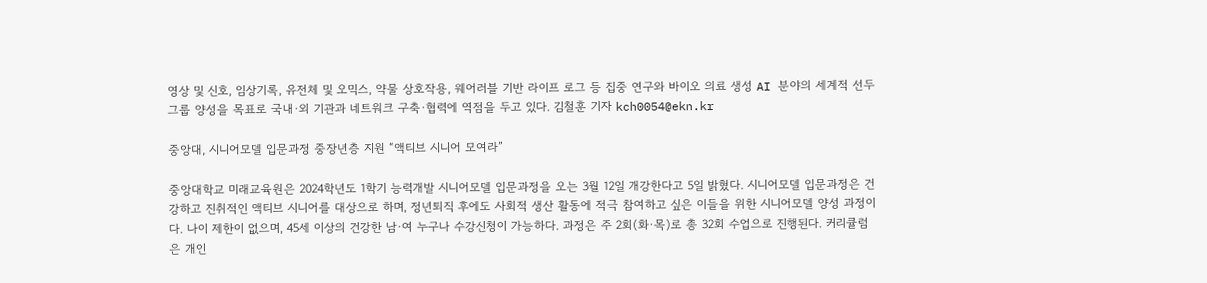영상 및 신호, 임상기록, 유전체 및 오믹스, 약물 상호작용, 웨어러블 기반 라이프 로그 등 집중 연구와 바이오 의료 생성 AI 분야의 세계적 선두그룹 양성을 목표로 국내·외 기관과 네트워크 구축·협력에 역점을 두고 있다. 김철훈 기자 kch0054@ekn.kr

중앙대, 시니어모델 입문과정 중장년층 지원 “액티브 시니어 모여라”

중앙대학교 미래교육원은 2024학년도 1학기 능력개발 시니어모델 입문과정을 오는 3월 12일 개강한다고 5일 밝혔다. 시니어모델 입문과정은 건강하고 진취적인 액티브 시니어를 대상으로 하며, 정년퇴직 후에도 사회적 생산 활동에 적극 참여하고 싶은 이들을 위한 시니어모델 양성 과정이다. 나이 제한이 없으며, 45세 이상의 건강한 남·여 누구나 수강신청이 가능하다. 과정은 주 2회(화·목)로 총 32회 수업으로 진행된다. 커리큘럼은 개인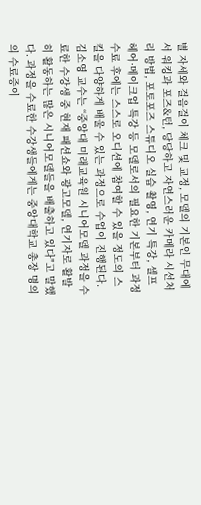별 자세와 걸음걸이 체크 및 교정, 모델의 기본인 무대에서 워킹과 포즈&턴, 당당하고 자연스러운 카메라 시선처리 방법, 포토포즈 스튜디오 실습 촬영, 연기 특강, 셀프 헤어·메이크업 특강 등 모델로서의 필요한 기본부터 과정 수료 후에는 스스로 오디션에 참여할 수 있을 정도의 스킬을 다양하게 배울 수 있는 과정으로 수업이 진행된다. 김소영 교수는 “중앙대 미래교육원 시니어모델 과정을 수료한 수강생 중 현재 패션쇼와 광고모델, 연기자로 활발히 활동하는 많은 시니어모델들을 배출하고 있다"고 말했다. 과정을 수료한 수강생들에게는 중앙대학교 총장 명의의 수료증이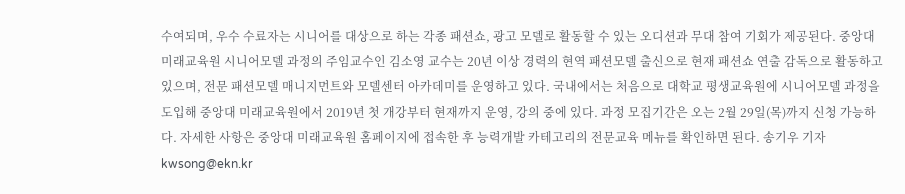수여되며, 우수 수료자는 시니어를 대상으로 하는 각종 패션쇼, 광고 모델로 활동할 수 있는 오디션과 무대 참여 기회가 제공된다. 중앙대 미래교육원 시니어모델 과정의 주임교수인 김소영 교수는 20년 이상 경력의 현역 패션모델 출신으로 현재 패션쇼 연출 감독으로 활동하고 있으며, 전문 패션모델 매니지먼트와 모델센터 아카데미를 운영하고 있다. 국내에서는 처음으로 대학교 평생교육원에 시니어모델 과정을 도입해 중앙대 미래교육원에서 2019년 첫 개강부터 현재까지 운영, 강의 중에 있다. 과정 모집기간은 오는 2월 29일(목)까지 신청 가능하다. 자세한 사항은 중앙대 미래교육원 홈페이지에 접속한 후 능력개발 카테고리의 전문교육 메뉴를 확인하면 된다. 송기우 기자 kwsong@ekn.kr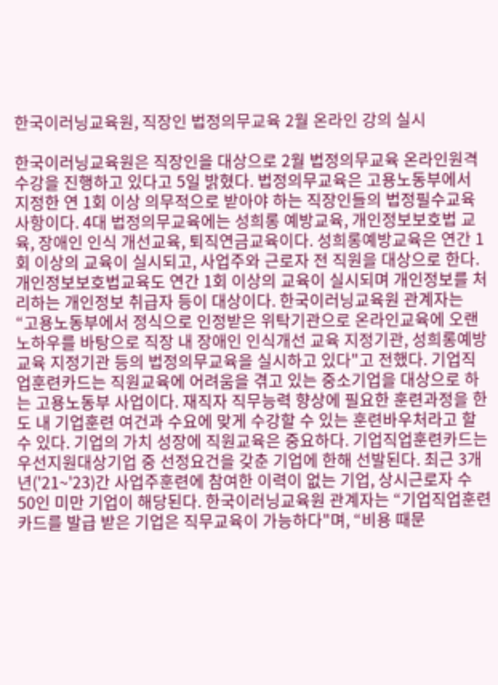한국이러닝교육원, 직장인 법정의무교육 2월 온라인 강의 실시

한국이러닝교육원은 직장인을 대상으로 2월 법정의무교육 온라인원격 수강을 진행하고 있다고 5일 밝혔다. 법정의무교육은 고용노동부에서 지정한 연 1회 이상 의무적으로 받아야 하는 직장인들의 법정필수교육 사항이다. 4대 법정의무교육에는 성희롱 예방교육, 개인정보보호법 교육, 장애인 인식 개선교육, 퇴직연금교육이다. 성희롱예방교육은 연간 1회 이상의 교육이 실시되고, 사업주와 근로자 전 직원을 대상으로 한다. 개인정보보호법교육도 연간 1회 이상의 교육이 실시되며 개인정보를 처리하는 개인정보 취급자 등이 대상이다. 한국이러닝교육원 관계자는 “고용노동부에서 정식으로 인정받은 위탁기관으로 온라인교육에 오랜 노하우를 바탕으로 직장 내 장애인 인식개선 교육 지정기관, 성희롱예방교육 지정기관 등의 법정의무교육을 실시하고 있다"고 전했다. 기업직업훈련카드는 직원교육에 어려움을 겪고 있는 중소기업을 대상으로 하는 고용노동부 사업이다. 재직자 직무능력 향상에 필요한 훈련과정을 한도 내 기업훈련 여건과 수요에 맞게 수강할 수 있는 훈련바우처라고 할 수 있다. 기업의 가치 성장에 직원교육은 중요하다. 기업직업훈련카드는 우선지원대상기업 중 선정요건을 갖춘 기업에 한해 선발된다. 최근 3개년('21~'23)간 사업주훈련에 참여한 이력이 없는 기업, 상시근로자 수 50인 미만 기업이 해당된다. 한국이러닝교육원 관계자는 “기업직업훈련카드를 발급 받은 기업은 직무교육이 가능하다"며, “비용 때문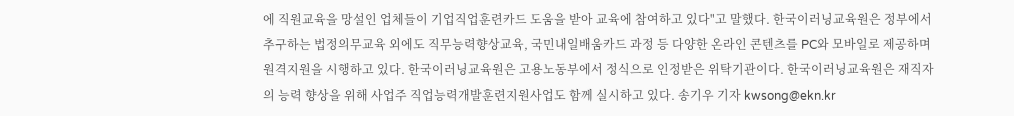에 직원교육을 망설인 업체들이 기업직업훈련카드 도움을 받아 교육에 참여하고 있다"고 말했다. 한국이러닝교육원은 정부에서 추구하는 법정의무교육 외에도 직무능력향상교육, 국민내일배움카드 과정 등 다양한 온라인 콘텐츠를 PC와 모바일로 제공하며 원격지원을 시행하고 있다. 한국이러닝교육원은 고용노동부에서 정식으로 인정받은 위탁기관이다. 한국이러닝교육원은 재직자의 능력 향상을 위해 사업주 직업능력개발훈련지원사업도 함께 실시하고 있다. 송기우 기자 kwsong@ekn.kr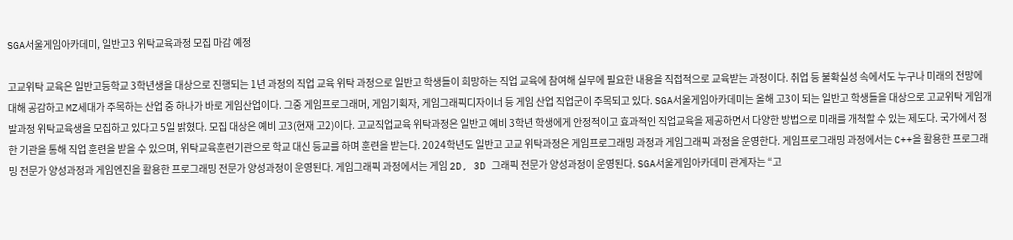SGA서울게임아카데미, 일반고3 위탁교육과정 모집 마감 예정

고교위탁 교육은 일반고등학교 3학년생을 대상으로 진행되는 1년 과정의 직업 교육 위탁 과정으로 일반고 학생들이 희망하는 직업 교육에 참여해 실무에 필요한 내용을 직접적으로 교육받는 과정이다. 취업 등 불확실성 속에서도 누구나 미래의 전망에 대해 공감하고 MZ세대가 주목하는 산업 중 하나가 바로 게임산업이다. 그중 게임프로그래머, 게임기획자, 게임그래픽디자이너 등 게임 산업 직업군이 주목되고 있다. SGA서울게임아카데미는 올해 고3이 되는 일반고 학생들을 대상으로 고교위탁 게임개발과정 위탁교육생을 모집하고 있다고 5일 밝혔다. 모집 대상은 예비 고3(현재 고2)이다. 고교직업교육 위탁과정은 일반고 예비 3학년 학생에게 안정적이고 효과적인 직업교육을 제공하면서 다양한 방법으로 미래를 개척할 수 있는 제도다. 국가에서 정한 기관을 통해 직업 훈련을 받을 수 있으며, 위탁교육훈련기관으로 학교 대신 등교를 하며 훈련을 받는다. 2024학년도 일반고 고교 위탁과정은 게임프로그래밍 과정과 게임그래픽 과정을 운영한다. 게임프로그래밍 과정에서는 C++을 활용한 프로그래밍 전문가 양성과정과 게임엔진을 활용한 프로그래밍 전문가 양성과정이 운영된다. 게임그래픽 과정에서는 게임 2D, 3D 그래픽 전문가 양성과정이 운영된다. SGA서울게임아카데미 관계자는 “고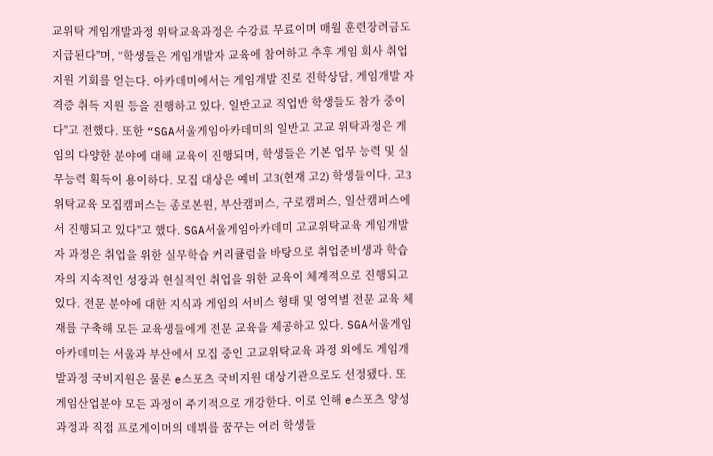교위탁 게임개발과정 위탁교육과정은 수강료 무료이며 매월 훈련장려금도 지급된다"며, “학생들은 게임개발자 교육에 참여하고 추후 게임 회사 취업 지원 기회를 얻는다. 아카데미에서는 게임개발 진로 진학상담, 게임개발 자격증 취득 지원 등을 진행하고 있다. 일반고교 직업반 학생들도 참가 중이다"고 전했다. 또한 “SGA서울게임아카데미의 일반고 고교 위탁과정은 게임의 다양한 분야에 대해 교육이 진행되며, 학생들은 기본 업무 능력 및 실무능력 획득이 용이하다. 모집 대상은 예비 고3(현재 고2) 학생들이다. 고3위탁교육 모집캠퍼스는 종로본원, 부산캠퍼스, 구로캠퍼스, 일산캠퍼스에서 진행되고 있다"고 했다. SGA서울게임아카데미 고교위탁교육 게임개발자 과정은 취업을 위한 실무학습 커리큘럼을 바탕으로 취업준비생과 학습자의 지속적인 성장과 현실적인 취업을 위한 교육이 체계적으로 진행되고 있다. 전문 분야에 대한 지식과 게임의 서비스 형태 및 영역별 전문 교육 체재를 구축해 모든 교육생들에게 전문 교육을 제공하고 있다. SGA서울게임아카데미는 서울과 부산에서 모집 중인 고교위탁교육 과정 외에도 게임개발과정 국비지원은 물론 e스포츠 국비지원 대상기관으로도 선정됐다. 또 게임산업분야 모든 과정이 주기적으로 개강한다. 이로 인해 e스포츠 양성과정과 직접 프로게이머의 데뷔를 꿈꾸는 여러 학생들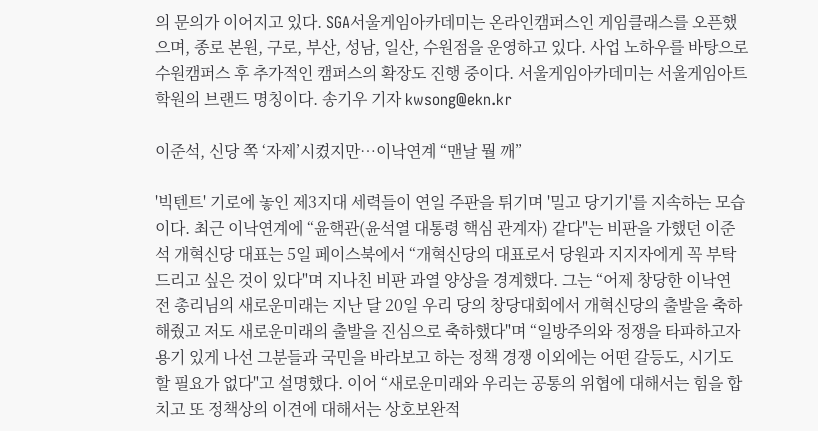의 문의가 이어지고 있다. SGA서울게임아카데미는 온라인캠퍼스인 게임클래스를 오픈했으며, 종로 본원, 구로, 부산, 성남, 일산, 수원점을 운영하고 있다. 사업 노하우를 바탕으로 수원캠퍼스 후 추가적인 캠퍼스의 확장도 진행 중이다. 서울게임아카데미는 서울게임아트학원의 브랜드 명칭이다. 송기우 기자 kwsong@ekn.kr

이준석, 신당 쪽 ‘자제’시켰지만…이낙연계 “맨날 뭘 깨”

'빅텐트' 기로에 놓인 제3지대 세력들이 연일 주판을 튀기며 '밀고 당기기'를 지속하는 모습이다. 최근 이낙연계에 “윤핵관(윤석열 대통령 핵심 관계자) 같다"는 비판을 가했던 이준석 개혁신당 대표는 5일 페이스북에서 “개혁신당의 대표로서 당원과 지지자에게 꼭 부탁드리고 싶은 것이 있다"며 지나친 비판 과열 양상을 경계했다. 그는 “어제 창당한 이낙연 전 총리님의 새로운미래는 지난 달 20일 우리 당의 창당대회에서 개혁신당의 출발을 축하해줬고 저도 새로운미래의 출발을 진심으로 축하했다"며 “일방주의와 정쟁을 타파하고자 용기 있게 나선 그분들과 국민을 바라보고 하는 정책 경쟁 이외에는 어떤 갈등도, 시기도 할 필요가 없다"고 설명했다. 이어 “새로운미래와 우리는 공통의 위협에 대해서는 힘을 합치고 또 정책상의 이견에 대해서는 상호보완적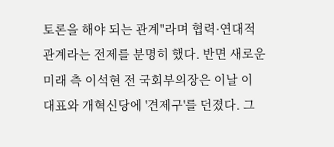토론을 해야 되는 관계"라며 협력·연대적 관계라는 전제를 분명히 했다. 반면 새로운미래 측 이석현 전 국회부의장은 이날 이 대표와 개혁신당에 '견제구'를 던졌다. 그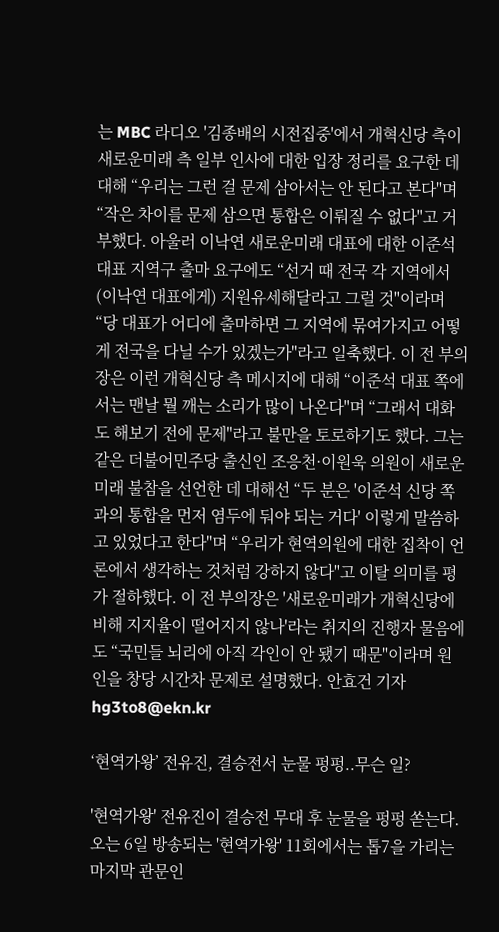는 MBC 라디오 '김종배의 시전집중'에서 개혁신당 측이 새로운미래 측 일부 인사에 대한 입장 정리를 요구한 데 대해 “우리는 그런 걸 문제 삼아서는 안 된다고 본다"며 “작은 차이를 문제 삼으면 통합은 이뤄질 수 없다"고 거부했다. 아울러 이낙연 새로운미래 대표에 대한 이준석 대표 지역구 출마 요구에도 “선거 때 전국 각 지역에서 (이낙연 대표에게) 지원유세해달라고 그럴 것"이라며 “당 대표가 어디에 출마하면 그 지역에 묶여가지고 어떻게 전국을 다닐 수가 있겠는가"라고 일축했다. 이 전 부의장은 이런 개혁신당 측 메시지에 대해 “이준석 대표 쪽에서는 맨날 뭘 깨는 소리가 많이 나온다"며 “그래서 대화도 해보기 전에 문제"라고 불만을 토로하기도 했다. 그는 같은 더불어민주당 출신인 조응천·이원욱 의원이 새로운미래 불참을 선언한 데 대해선 “두 분은 '이준석 신당 쪽과의 통합을 먼저 염두에 둬야 되는 거다' 이렇게 말씀하고 있었다고 한다"며 “우리가 현역의원에 대한 집착이 언론에서 생각하는 것처럼 강하지 않다"고 이탈 의미를 평가 절하했다. 이 전 부의장은 '새로운미래가 개혁신당에 비해 지지율이 떨어지지 않나'라는 취지의 진행자 물음에도 “국민들 뇌리에 아직 각인이 안 됐기 때문"이라며 원인을 창당 시간차 문제로 설명했다. 안효건 기자 hg3to8@ekn.kr

‘현역가왕’ 전유진, 결승전서 눈물 펑펑..무슨 일?

'현역가왕' 전유진이 결승전 무대 후 눈물을 펑펑 쏟는다. 오는 6일 방송되는 '현역가왕' 11회에서는 톱7을 가리는 마지막 관문인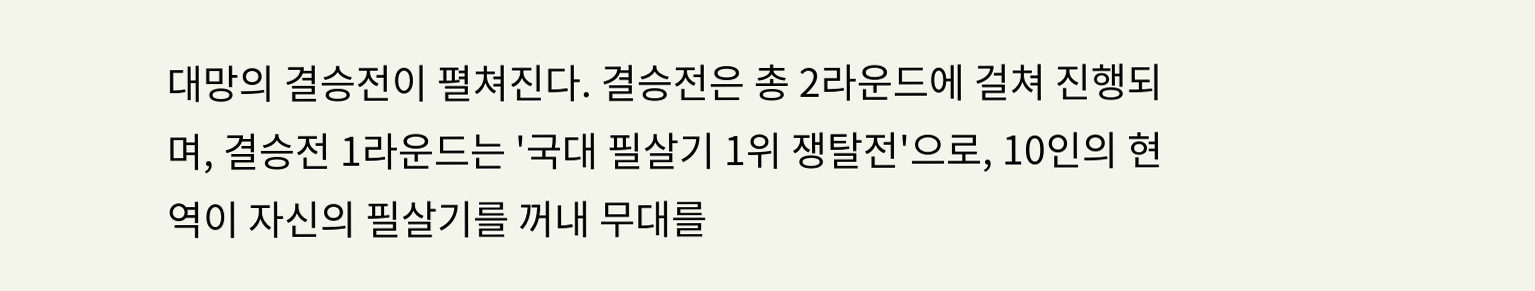대망의 결승전이 펼쳐진다. 결승전은 총 2라운드에 걸쳐 진행되며, 결승전 1라운드는 '국대 필살기 1위 쟁탈전'으로, 10인의 현역이 자신의 필살기를 꺼내 무대를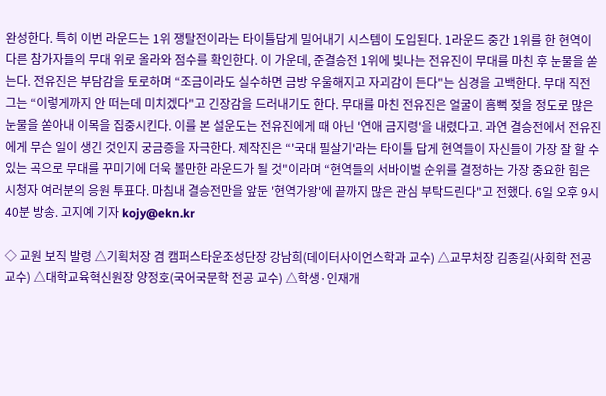완성한다. 특히 이번 라운드는 1위 쟁탈전이라는 타이틀답게 밀어내기 시스템이 도입된다. 1라운드 중간 1위를 한 현역이 다른 참가자들의 무대 위로 올라와 점수를 확인한다. 이 가운데, 준결승전 1위에 빛나는 전유진이 무대를 마친 후 눈물을 쏟는다. 전유진은 부담감을 토로하며 “조금이라도 실수하면 금방 우울해지고 자괴감이 든다"는 심경을 고백한다. 무대 직전 그는 “이렇게까지 안 떠는데 미치겠다"고 긴장감을 드러내기도 한다. 무대를 마친 전유진은 얼굴이 흠뻑 젖을 정도로 많은 눈물을 쏟아내 이목을 집중시킨다. 이를 본 설운도는 전유진에게 때 아닌 '연애 금지령'을 내렸다고. 과연 결승전에서 전유진에게 무슨 일이 생긴 것인지 궁금증을 자극한다. 제작진은 “'국대 필살기'라는 타이틀 답게 현역들이 자신들이 가장 잘 할 수 있는 곡으로 무대를 꾸미기에 더욱 볼만한 라운드가 될 것"이라며 “현역들의 서바이벌 순위를 결정하는 가장 중요한 힘은 시청자 여러분의 응원 투표다. 마침내 결승전만을 앞둔 '현역가왕'에 끝까지 많은 관심 부탁드린다"고 전했다. 6일 오후 9시 40분 방송. 고지예 기자 kojy@ekn.kr

◇ 교원 보직 발령 △기획처장 겸 캠퍼스타운조성단장 강남희(데이터사이언스학과 교수) △교무처장 김종길(사회학 전공 교수) △대학교육혁신원장 양정호(국어국문학 전공 교수) △학생·인재개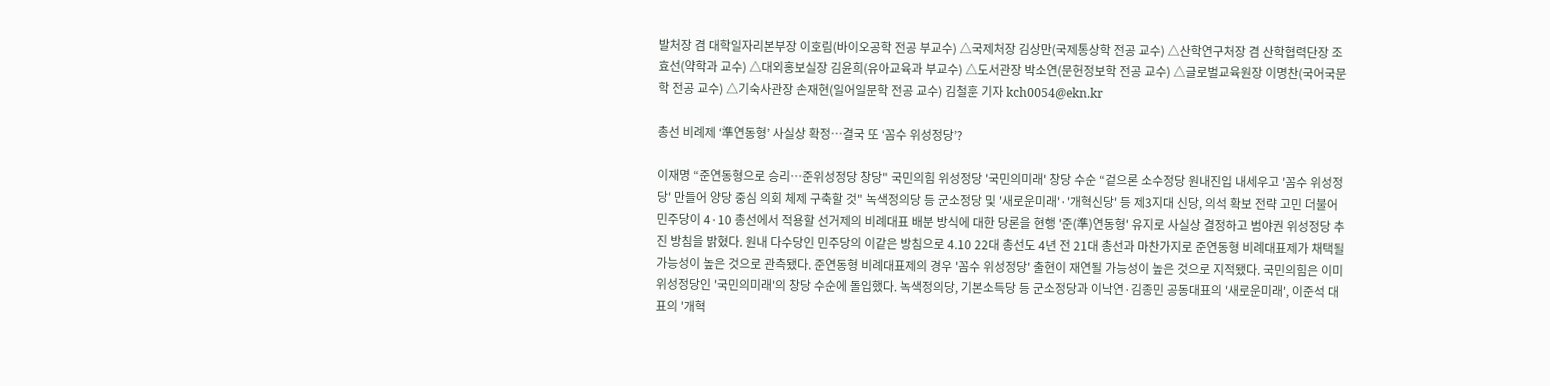발처장 겸 대학일자리본부장 이호림(바이오공학 전공 부교수) △국제처장 김상만(국제통상학 전공 교수) △산학연구처장 겸 산학협력단장 조효선(약학과 교수) △대외홍보실장 김윤희(유아교육과 부교수) △도서관장 박소연(문헌정보학 전공 교수) △글로벌교육원장 이명찬(국어국문학 전공 교수) △기숙사관장 손재현(일어일문학 전공 교수) 김철훈 기자 kch0054@ekn.kr

총선 비례제 ‘準연동형’ 사실상 확정…결국 또 ‘꼼수 위성정당’?

이재명 “준연동형으로 승리…준위성정당 창당" 국민의힘 위성정당 '국민의미래' 창당 수순 “겉으론 소수정당 원내진입 내세우고 '꼼수 위성정당' 만들어 양당 중심 의회 체제 구축할 것" 녹색정의당 등 군소정당 및 '새로운미래'·'개혁신당' 등 제3지대 신당, 의석 확보 전략 고민 더불어민주당이 4·10 총선에서 적용할 선거제의 비례대표 배분 방식에 대한 당론을 현행 '준(準)연동형' 유지로 사실상 결정하고 범야권 위성정당 추진 방침을 밝혔다. 원내 다수당인 민주당의 이같은 방침으로 4.10 22대 총선도 4년 전 21대 총선과 마찬가지로 준연동형 비례대표제가 채택될 가능성이 높은 것으로 관측됐다. 준연동형 비례대표제의 경우 '꼼수 위성정당' 출현이 재연될 가능성이 높은 것으로 지적됐다. 국민의힘은 이미 위성정당인 '국민의미래'의 창당 수순에 돌입했다. 녹색정의당, 기본소득당 등 군소정당과 이낙연·김종민 공동대표의 '새로운미래', 이준석 대표의 '개혁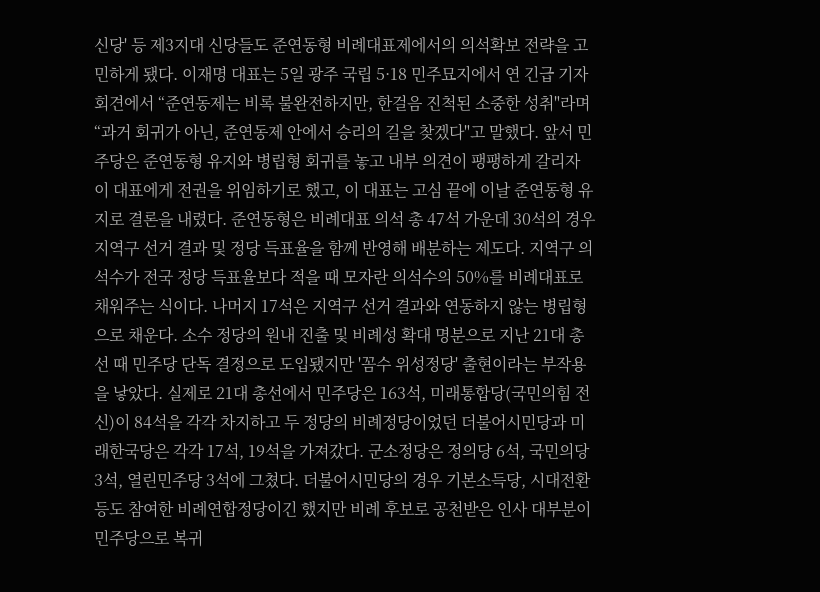신당' 등 제3지대 신당들도 준연동형 비례대표제에서의 의석확보 전략을 고민하게 됐다. 이재명 대표는 5일 광주 국립 5·18 민주묘지에서 연 긴급 기자회견에서 “준연동제는 비록 불완전하지만, 한걸음 진척된 소중한 성취"라며 “과거 회귀가 아닌, 준연동제 안에서 승리의 길을 찾겠다"고 말했다. 앞서 민주당은 준연동형 유지와 병립형 회귀를 놓고 내부 의견이 팽팽하게 갈리자 이 대표에게 전권을 위임하기로 했고, 이 대표는 고심 끝에 이날 준연동형 유지로 결론을 내렸다. 준연동형은 비례대표 의석 총 47석 가운데 30석의 경우 지역구 선거 결과 및 정당 득표율을 함께 반영해 배분하는 제도다. 지역구 의석수가 전국 정당 득표율보다 적을 때 모자란 의석수의 50%를 비례대표로 채워주는 식이다. 나머지 17석은 지역구 선거 결과와 연동하지 않는 병립형으로 채운다. 소수 정당의 원내 진출 및 비례성 확대 명분으로 지난 21대 총선 때 민주당 단독 결정으로 도입됐지만 '꼼수 위성정당' 출현이라는 부작용을 낳았다. 실제로 21대 총선에서 민주당은 163석, 미래통합당(국민의힘 전신)이 84석을 각각 차지하고 두 정당의 비례정당이었던 더불어시민당과 미래한국당은 각각 17석, 19석을 가져갔다. 군소정당은 정의당 6석, 국민의당 3석, 열린민주당 3석에 그쳤다. 더불어시민당의 경우 기본소득당, 시대전환 등도 참여한 비례연합정당이긴 했지만 비례 후보로 공천받은 인사 대부분이 민주당으로 복귀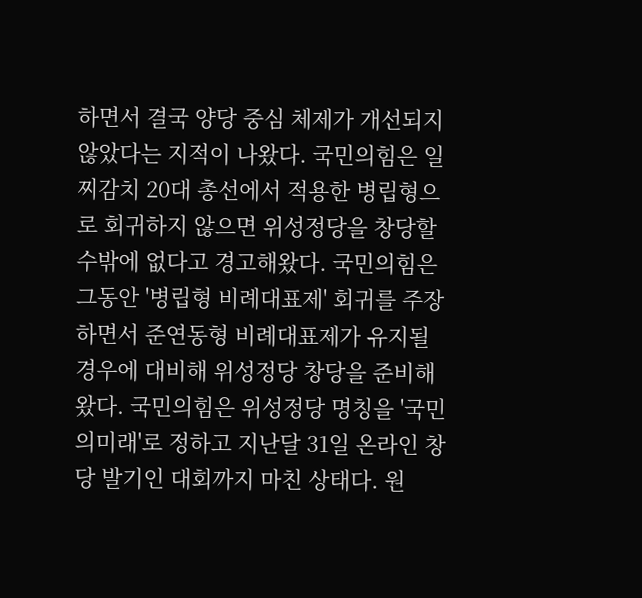하면서 결국 양당 중심 체제가 개선되지 않았다는 지적이 나왔다. 국민의힘은 일찌감치 20대 총선에서 적용한 병립형으로 회귀하지 않으면 위성정당을 창당할 수밖에 없다고 경고해왔다. 국민의힘은 그동안 '병립형 비례대표제' 회귀를 주장하면서 준연동형 비례대표제가 유지될 경우에 대비해 위성정당 창당을 준비해왔다. 국민의힘은 위성정당 명칭을 '국민의미래'로 정하고 지난달 31일 온라인 창당 발기인 대회까지 마친 상태다. 원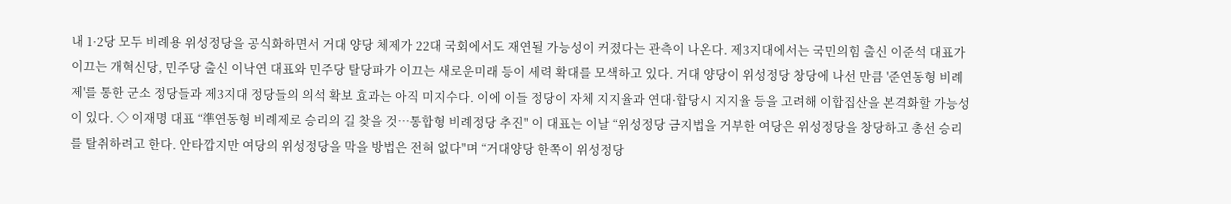내 1·2당 모두 비례용 위성정당을 공식화하면서 거대 양당 체제가 22대 국회에서도 재연될 가능성이 커졌다는 관측이 나온다. 제3지대에서는 국민의힘 출신 이준석 대표가 이끄는 개혁신당, 민주당 출신 이낙연 대표와 민주당 탈당파가 이끄는 새로운미래 등이 세력 확대를 모색하고 있다. 거대 양당이 위성정당 창당에 나선 만큼 '준연동형 비례제'를 통한 군소 정당들과 제3지대 정당들의 의석 확보 효과는 아직 미지수다. 이에 이들 정당이 자체 지지율과 연대·합당시 지지율 등을 고려해 이합집산을 본격화할 가능성이 있다. ◇ 이재명 대표 “準연동형 비례제로 승리의 길 찾을 것…통합형 비례정당 추진" 이 대표는 이날 “위성정당 금지법을 거부한 여당은 위성정당을 창당하고 총선 승리를 탈취하려고 한다. 안타깝지만 여당의 위성정당을 막을 방법은 전혀 없다"며 “거대양당 한쪽이 위성정당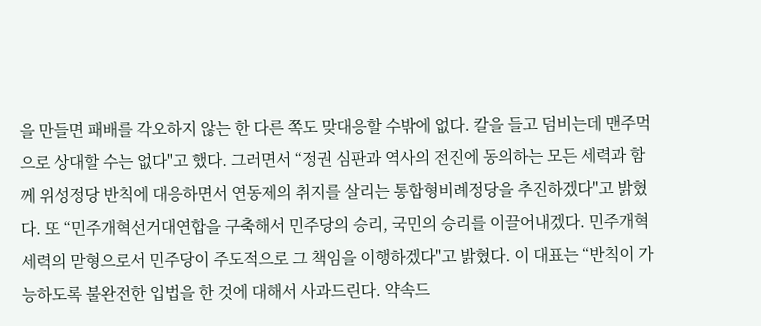을 만들면 패배를 각오하지 않는 한 다른 쪽도 맞대응할 수밖에 없다. 칼을 들고 덤비는데 맨주먹으로 상대할 수는 없다"고 했다. 그러면서 “정권 심판과 역사의 전진에 동의하는 모든 세력과 함께 위성정당 반칙에 대응하면서 연동제의 취지를 살리는 통합형비례정당을 추진하겠다"고 밝혔다. 또 “민주개혁선거대연합을 구축해서 민주당의 승리, 국민의 승리를 이끌어내겠다. 민주개혁세력의 맏형으로서 민주당이 주도적으로 그 책임을 이행하겠다"고 밝혔다. 이 대표는 “반칙이 가능하도록 불완전한 입법을 한 것에 대해서 사과드린다. 약속드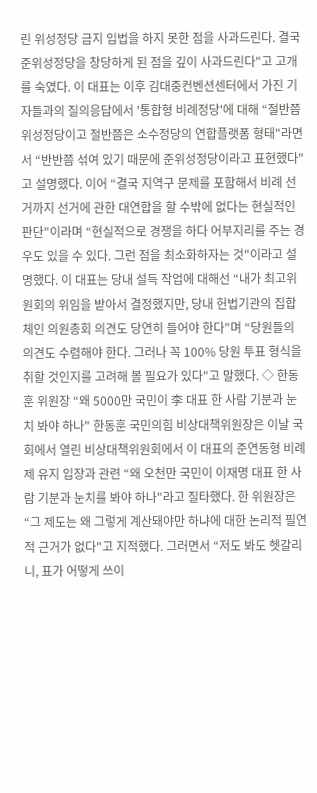린 위성정당 금지 입법을 하지 못한 점을 사과드린다. 결국 준위성정당을 창당하게 된 점을 깊이 사과드린다"고 고개를 숙였다. 이 대표는 이후 김대중컨벤션센터에서 가진 기자들과의 질의응답에서 '통합형 비례정당'에 대해 “절반쯤 위성정당이고 절반쯤은 소수정당의 연합플랫폼 형태"라면서 “반반쯤 섞여 있기 때문에 준위성정당이라고 표현했다"고 설명했다. 이어 “결국 지역구 문제를 포함해서 비례 선거까지 선거에 관한 대연합을 할 수밖에 없다는 현실적인 판단"이라며 “현실적으로 경쟁을 하다 어부지리를 주는 경우도 있을 수 있다. 그런 점을 최소화하자는 것"이라고 설명했다. 이 대표는 당내 설득 작업에 대해선 “내가 최고위원회의 위임을 받아서 결정했지만, 당내 헌법기관의 집합체인 의원총회 의견도 당연히 들어야 한다"며 “당원들의 의견도 수렴해야 한다. 그러나 꼭 100% 당원 투표 형식을 취할 것인지를 고려해 볼 필요가 있다"고 말했다. ◇ 한동훈 위원장 “왜 5000만 국민이 李 대표 한 사람 기분과 눈치 봐야 하나" 한동훈 국민의힘 비상대책위원장은 이날 국회에서 열린 비상대책위원회에서 이 대표의 준연동형 비례제 유지 입장과 관련 “왜 오천만 국민이 이재명 대표 한 사람 기분과 눈치를 봐야 하나"라고 질타했다. 한 위원장은 “그 제도는 왜 그렇게 계산돼야만 하냐에 대한 논리적 필연적 근거가 없다"고 지적했다. 그러면서 “저도 봐도 헷갈리니, 표가 어떻게 쓰이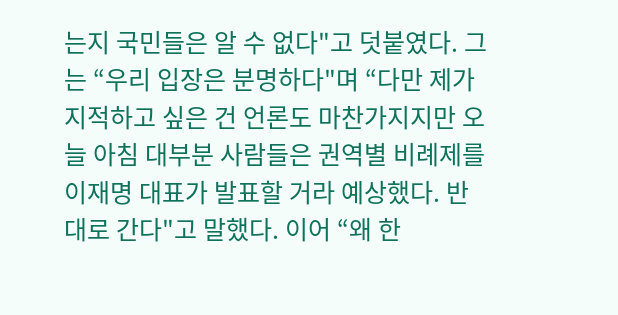는지 국민들은 알 수 없다"고 덧붙였다. 그는 “우리 입장은 분명하다"며 “다만 제가 지적하고 싶은 건 언론도 마찬가지지만 오늘 아침 대부분 사람들은 권역별 비례제를 이재명 대표가 발표할 거라 예상했다. 반대로 간다"고 말했다. 이어 “왜 한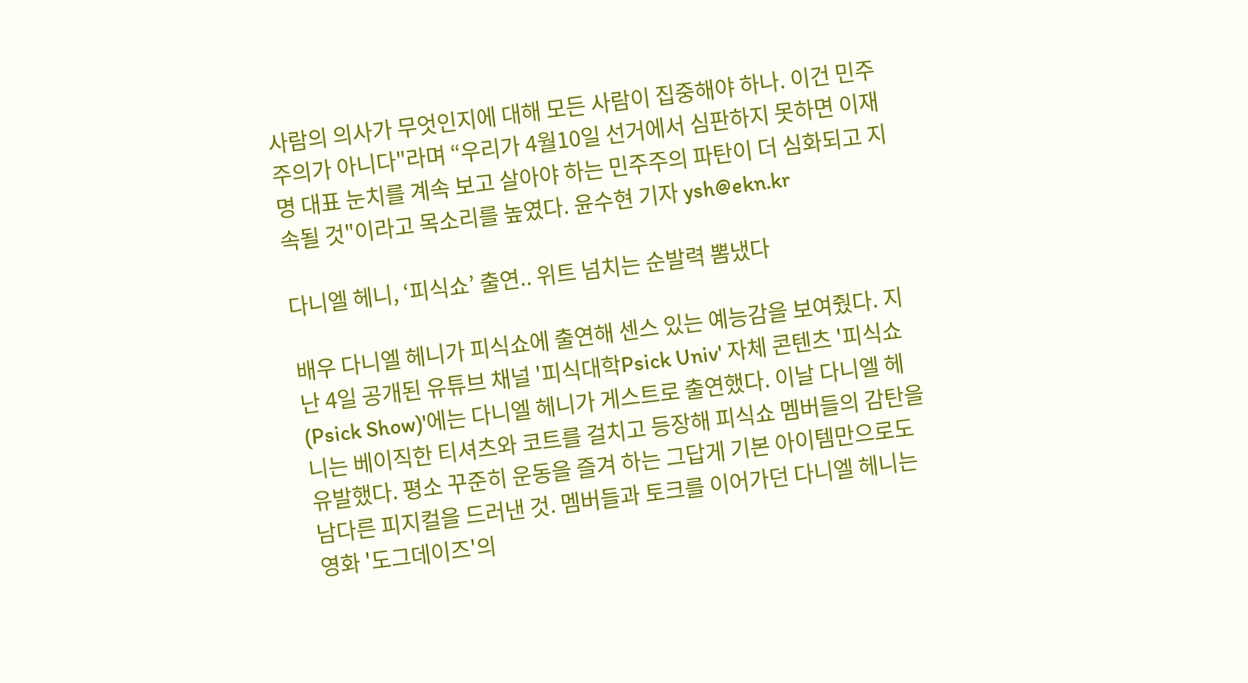사람의 의사가 무엇인지에 대해 모든 사람이 집중해야 하나. 이건 민주주의가 아니다"라며 “우리가 4월10일 선거에서 심판하지 못하면 이재명 대표 눈치를 계속 보고 살아야 하는 민주주의 파탄이 더 심화되고 지속될 것"이라고 목소리를 높였다. 윤수현 기자 ysh@ekn.kr

다니엘 헤니, ‘피식쇼’ 출연.. 위트 넘치는 순발력 뽐냈다

배우 다니엘 헤니가 피식쇼에 출연해 센스 있는 예능감을 보여줬다. 지난 4일 공개된 유튜브 채널 '피식대학Psick Univ' 자체 콘텐츠 '피식쇼(Psick Show)'에는 다니엘 헤니가 게스트로 출연했다. 이날 다니엘 헤니는 베이직한 티셔츠와 코트를 걸치고 등장해 피식쇼 멤버들의 감탄을 유발했다. 평소 꾸준히 운동을 즐겨 하는 그답게 기본 아이템만으로도 남다른 피지컬을 드러낸 것. 멤버들과 토크를 이어가던 다니엘 헤니는 영화 '도그데이즈'의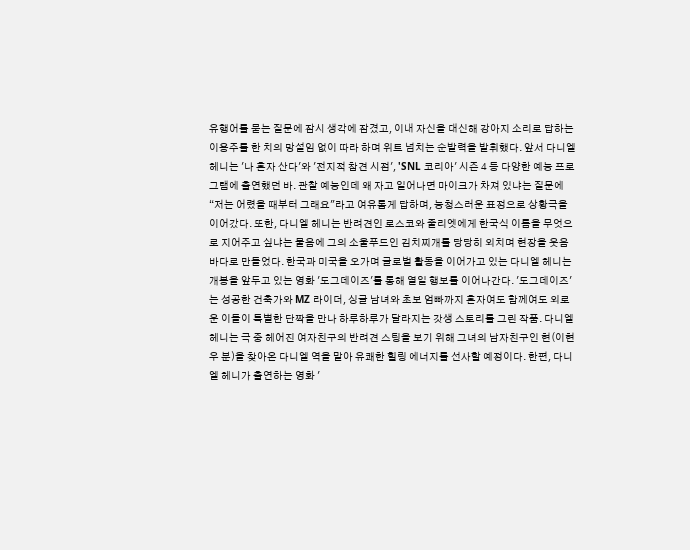유행어를 묻는 질문에 잠시 생각에 잠겼고, 이내 자신을 대신해 강아지 소리로 답하는 이용주를 한 치의 망설임 없이 따라 하며 위트 넘치는 순발력을 발휘했다. 앞서 다니엘 헤니는 '나 혼자 산다'와 '전지적 참견 시점', 'SNL 코리아' 시즌 4 등 다양한 예능 프로그램에 출연했던 바. 관찰 예능인데 왜 자고 일어나면 마이크가 차져 있냐는 질문에 “저는 어렸을 때부터 그래요"라고 여유롭게 답하며, 능청스러운 표정으로 상황극을 이어갔다. 또한, 다니엘 헤니는 반려견인 로스코와 줄리엣에게 한국식 이름을 무엇으로 지어주고 싶냐는 물음에 그의 소울푸드인 김치찌개를 당당히 외치며 현장을 웃음바다로 만들었다. 한국과 미국을 오가며 글로벌 활동을 이어가고 있는 다니엘 헤니는 개봉을 앞두고 있는 영화 '도그데이즈'를 통해 열일 행보를 이어나간다. '도그데이즈'는 성공한 건축가와 MZ 라이더, 싱글 남녀와 초보 엄빠까지 혼자여도 함께여도 외로운 이들이 특별한 단짝을 만나 하루하루가 달라지는 갓생 스토리를 그린 작품. 다니엘 헤니는 극 중 헤어진 여자친구의 반려견 스팅을 보기 위해 그녀의 남자친구인 현(이현우 분)을 찾아온 다니엘 역을 맡아 유쾌한 힐링 에너지를 선사할 예정이다. 한편, 다니엘 헤니가 출연하는 영화 '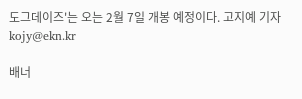도그데이즈'는 오는 2월 7일 개봉 예정이다. 고지예 기자 kojy@ekn.kr

배너